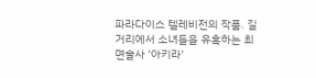파라다이스 텔레비전의 작품. 길거리에서 소녀들을 유혹하는 최면술사 '아키라'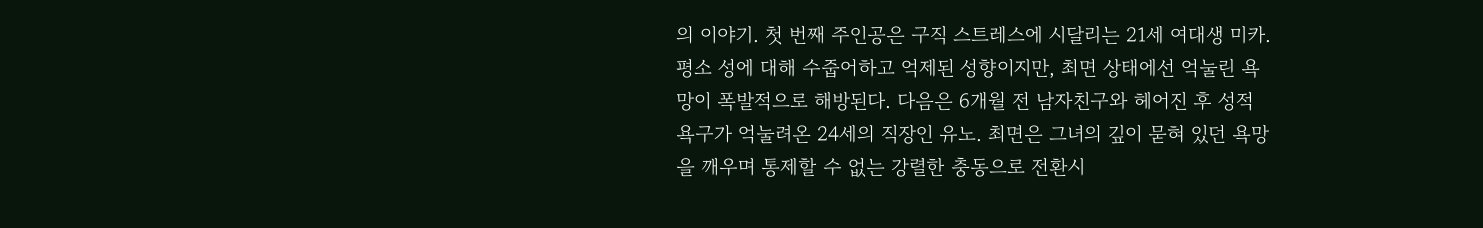의 이야기. 첫 번째 주인공은 구직 스트레스에 시달리는 21세 여대생 미카. 평소 성에 대해 수줍어하고 억제된 성향이지만, 최면 상태에선 억눌린 욕망이 폭발적으로 해방된다. 다음은 6개월 전 남자친구와 헤어진 후 성적 욕구가 억눌려온 24세의 직장인 유노. 최면은 그녀의 깊이 묻혀 있던 욕망을 깨우며 통제할 수 없는 강렬한 충동으로 전환시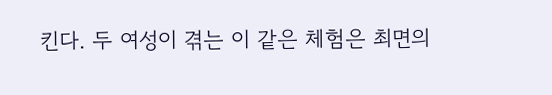킨다. 두 여성이 겪는 이 같은 체험은 최면의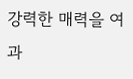강력한 매력을 여과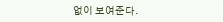없이 보여준다.